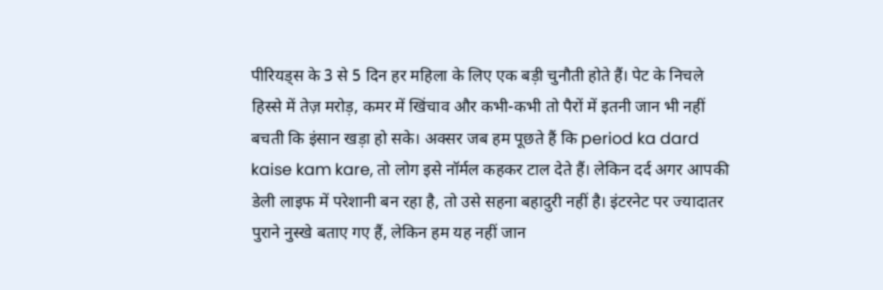पीरियड्स के 3 से 5 दिन हर महिला के लिए एक बड़ी चुनौती होते हैं। पेट के निचले हिस्से में तेज़ मरोड़, कमर में खिंचाव और कभी-कभी तो पैरों में इतनी जान भी नहीं बचती कि इंसान खड़ा हो सके। अक्सर जब हम पूछते हैं कि period ka dard kaise kam kare, तो लोग इसे नॉर्मल कहकर टाल देते हैं। लेकिन दर्द अगर आपकी डेली लाइफ में परेशानी बन रहा है, तो उसे सहना बहादुरी नहीं है। इंटरनेट पर ज्यादातर पुराने नुस्खे बताए गए हैं, लेकिन हम यह नहीं जान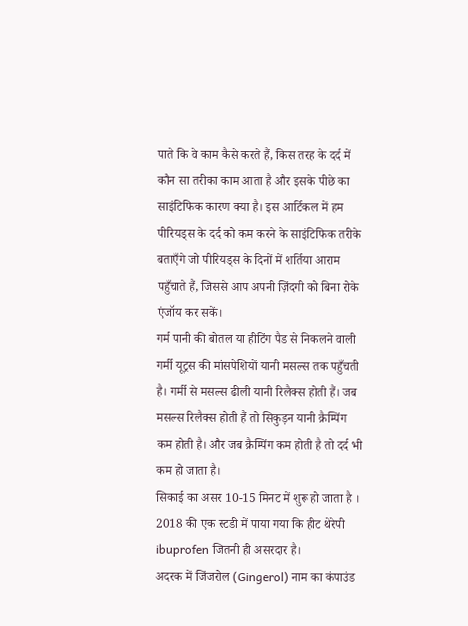पाते कि वे काम कैसे करते हैं, किस तरह के दर्द में कौन सा तरीका काम आता है और इसके पीछे का साइंटिफिक कारण क्या है। इस आर्टिकल में हम पीरियड्स के दर्द को कम करने के साइंटिफिक तरीके बताएँगे जो पीरियड्स के दिनों में शर्तिया आराम पहुँचाते हैं, जिससे आप अपनी ज़िंदगी को बिना रोके एंजॉय कर सकें।
गर्म पानी की बोतल या हीटिंग पैड से निकलने वाली गर्मी यूट्रस की मांसपेशियों यानी मसल्स तक पहुँचती है। गर्मी से मसल्स ढीली यानी रिलैक्स होती हैं। जब मसल्स रिलैक्स होती हैं तो सिकुड़न यानी क्रैम्पिंग कम होती है। और जब क्रैम्पिंग कम होती है तो दर्द भी कम हो जाता है।
सिकाई का असर 10-15 मिनट में शुरू हो जाता है । 2018 की एक स्टडी में पाया गया कि हीट थेरेपी ibuprofen जितनी ही असरदार है।
अदरक में जिंजरोल (Gingerol) नाम का कंपाउंड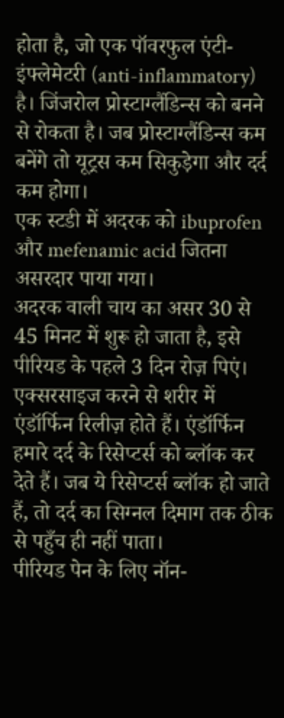होता है, जो एक पॉवरफुल एंटी-इंफ्लेमेटरी (anti-inflammatory) है। जिंजरोल प्रोस्टाग्लैंडिन्स को बनने से रोकता है। जब प्रोस्टाग्लैंडिन्स कम बनेंगे तो यूट्रस कम सिकुड़ेगा और दर्द कम होगा।
एक स्टडी में अदरक को ibuprofen और mefenamic acid जितना असरदार पाया गया।
अदरक वाली चाय का असर 30 से 45 मिनट में शुरू हो जाता है, इसे पीरियड के पहले 3 दिन रोज़ पिएं।
एक्सरसाइज करने से शरीर में एंडॉर्फिन रिलीज़ होते हैं। एंडॉर्फिन हमारे दर्द के रिसेप्टर्स को ब्लॉक कर देते हैं। जब ये रिसेप्टर्स ब्लॉक हो जाते हैं, तो दर्द का सिग्नल दिमाग तक ठीक से पहुँच ही नहीं पाता।
पीरियड पेन के लिए नॉन-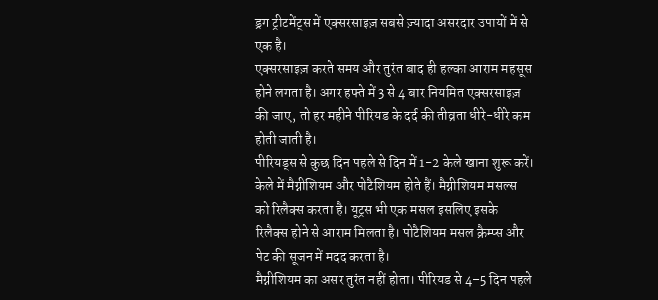ड्रग ट्रीटमेंट्स में एक्सरसाइज़ सबसे ज़्यादा असरदार उपायों में से एक है।
एक्सरसाइज़ करते समय और तुरंत बाद ही हल्का आराम महसूस होने लगता है। अगर हफ्ते में 3 से 4 बार नियमित एक्सरसाइज़ की जाए, तो हर महीने पीरियड के दर्द की तीव्रता धीरे-धीरे कम होती जाती है।
पीरियड्स से कुछ दिन पहले से दिन में 1-2 केले खाना शुरू करें।
केले में मैग्नीशियम और पोटैशियम होते हैं। मैग्नीशियम मसल्स को रिलैक्स करता है। यूट्रस भी एक मसल इसलिए इसके रिलैक्स होने से आराम मिलता है। पोटैशियम मसल क्रैम्प्स और पेट की सूजन में मदद करता है।
मैग्नीशियम का असर तुरंत नहीं होता। पीरियड से 4–5 दिन पहले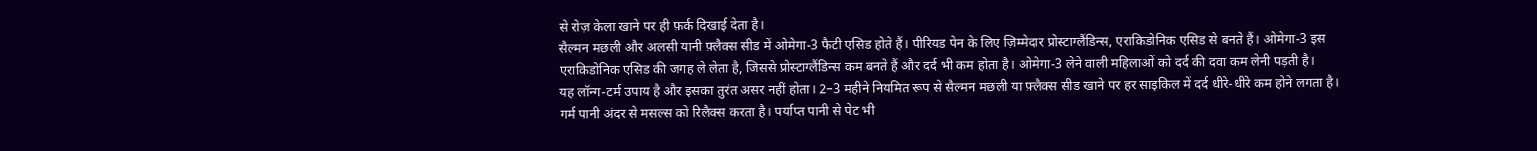से रोज़ केला खाने पर ही फ़र्क दिखाई देता है।
सैल्मन मछली और अलसी यानी फ़्लैक्स सीड में ओमेगा-3 फैटी एसिड होते हैं। पीरियड पेन के लिए ज़िम्मेदार प्रोस्टाग्लैंडिन्स, एराकिडोनिक एसिड से बनते हैं। ओमेगा-3 इस एराकिडोनिक एसिड की जगह ले लेता है, जिससे प्रोस्टाग्लैंडिन्स कम बनते हैं और दर्द भी कम होता है। ओमेगा-3 लेने वाली महिलाओं को दर्द की दवा कम लेनी पड़ती है।
यह लॉन्ग-टर्म उपाय है और इसका तुरंत असर नहीं होता। 2–3 महीने नियमित रूप से सैल्मन मछली या फ़्लैक्स सीड खाने पर हर साइकिल में दर्द धीरे-धीरे कम होने लगता है।
गर्म पानी अंदर से मसल्स को रिलैक्स करता है। पर्याप्त पानी से पेट भी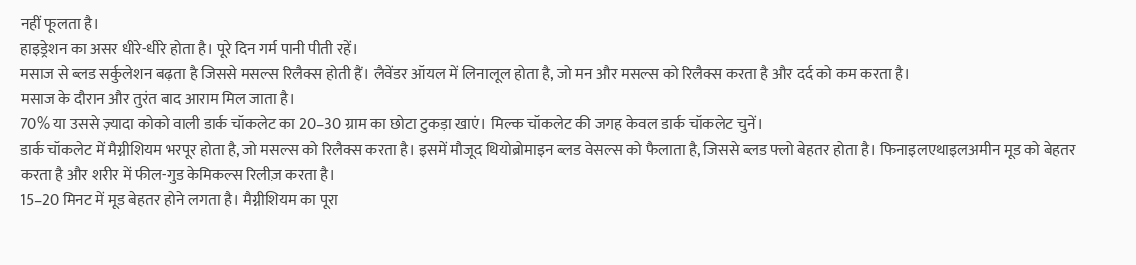नहीं फूलता है।
हाइड्रेशन का असर धीरे-धीरे होता है। पूरे दिन गर्म पानी पीती रहें।
मसाज से ब्लड सर्कुलेशन बढ़ता है जिससे मसल्स रिलैक्स होती हैं। लैवेंडर ऑयल में लिनालूल होता है, जो मन और मसल्स को रिलैक्स करता है और दर्द को कम करता है।
मसाज के दौरान और तुरंत बाद आराम मिल जाता है।
70% या उससे ज़्यादा कोको वाली डार्क चॉकलेट का 20–30 ग्राम का छोटा टुकड़ा खाएं। मिल्क चॉकलेट की जगह केवल डार्क चॉकलेट चुनें।
डार्क चॉकलेट में मैग्नीशियम भरपूर होता है, जो मसल्स को रिलैक्स करता है। इसमें मौजूद थियोब्रोमाइन ब्लड वेसल्स को फैलाता है, जिससे ब्लड फ्लो बेहतर होता है। फिनाइलएथाइलअमीन मूड को बेहतर करता है और शरीर में फील-गुड केमिकल्स रिलीज़ करता है।
15–20 मिनट में मूड बेहतर होने लगता है। मैग्नीशियम का पूरा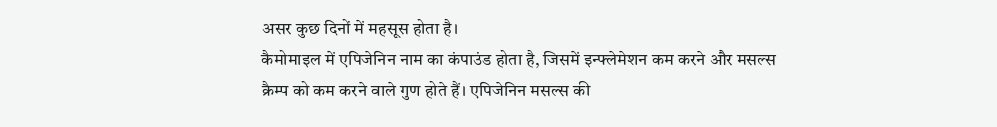असर कुछ दिनों में महसूस होता है।
कैमोमाइल में एपिजेनिन नाम का कंपाउंड होता है, जिसमें इन्फ्लेमेशन कम करने और मसल्स क्रैम्प को कम करने वाले गुण होते हैं। एपिजेनिन मसल्स की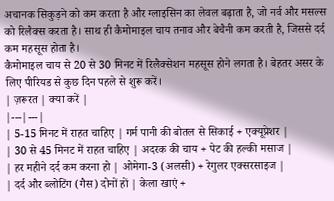अचानक सिकुड़ने को कम करता है और ग्लाइसिन का लेवल बढ़ाता है, जो नर्व और मसल्स को रिलैक्स करता है। साथ ही कैमोमाइल चाय तनाव और बेचैनी कम करती है, जिससे दर्द कम महसूस होता है।
कैमोमाइल चाय से 20 से 30 मिनट में रिलैक्सेशन महसूस होने लगता है। बेहतर असर के लिए पीरियड से कुछ दिन पहले से शुरू करें।
| ज़रूरत | क्या करें |
|---|---|
| 5-15 मिनट में राहत चाहिए | गर्म पानी की बोतल से सिकाई + एक्यूप्रेशर |
| 30 से 45 मिनट में राहत चाहिए | अदरक की चाय + पेट की हल्की मसाज |
| हर महीने दर्द कम करना हो | ओमेगा-3 (अलसी) + रेगुलर एक्सरसाइज |
| दर्द और ब्लोटिंग (गैस) दोनों हों | केला खाएं +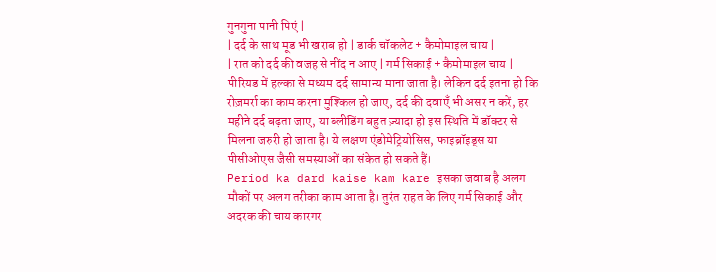गुनगुना पानी पिएं |
| दर्द के साथ मूड भी खराब हो | डार्क चॉकलेट + कैमोमाइल चाय |
| रात को दर्द की वजह से नींद न आए | गर्म सिकाई + कैमोमाइल चाय |
पीरियड में हल्का से मध्यम दर्द सामान्य माना जाता है। लेकिन दर्द इतना हो कि रोज़मर्रा का काम करना मुश्किल हो जाए, दर्द की दवाएँ भी असर न करें, हर महीने दर्द बढ़ता जाए, या ब्लीडिंग बहुत ज़्यादा हो इस स्थिति में डॉक्टर से मिलना जरुरी हो जाता है। ये लक्षण एंडोमेट्रियोसिस, फाइब्रॉइड्स या पीसीओएस जैसी समस्याओं का संकेत हो सकते हैं।
Period ka dard kaise kam kare इसका जवाब है अलग मौकों पर अलग तरीका काम आता है। तुरंत राहत के लिए गर्म सिकाई और अदरक की चाय कारगर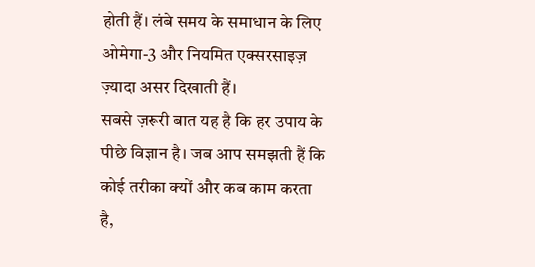होती हैं। लंबे समय के समाधान के लिए ओमेगा-3 और नियमित एक्सरसाइज़ ज़्यादा असर दिखाती हैं।
सबसे ज़रूरी बात यह है कि हर उपाय के पीछे विज्ञान है। जब आप समझती हैं कि कोई तरीका क्यों और कब काम करता है,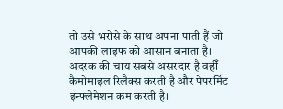तो उसे भरोसे के साथ अपना पाती हैं जो आपकी लाइफ को आसान बनाता है।
अदरक की चाय सबसे असरदार है वहीँ कैमोमाइल रिलैक्स करती है और पेपरमिंट इन्फ्लेमेशन कम करती है।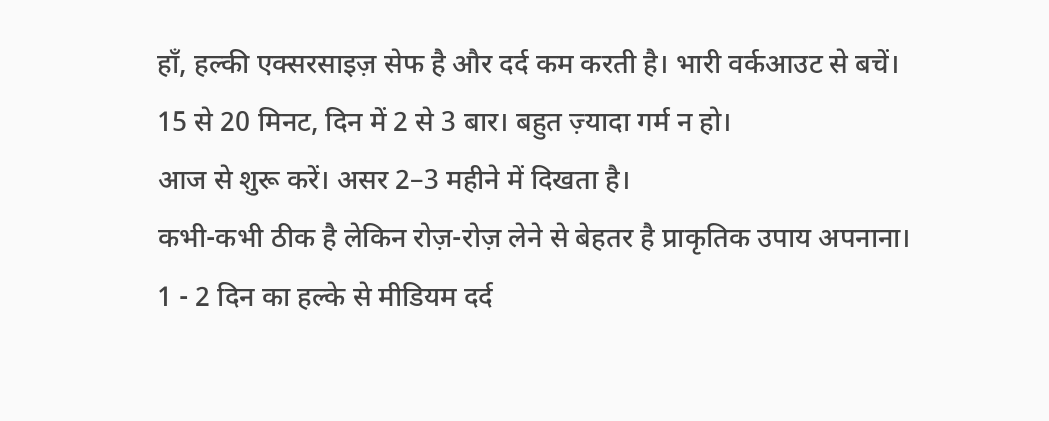हाँ, हल्की एक्सरसाइज़ सेफ है और दर्द कम करती है। भारी वर्कआउट से बचें।
15 से 20 मिनट, दिन में 2 से 3 बार। बहुत ज़्यादा गर्म न हो।
आज से शुरू करें। असर 2–3 महीने में दिखता है।
कभी-कभी ठीक है लेकिन रोज़-रोज़ लेने से बेहतर है प्राकृतिक उपाय अपनाना।
1 - 2 दिन का हल्के से मीडियम दर्द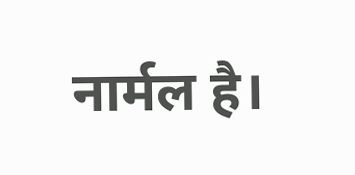नार्मल है।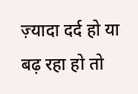ज़्यादा दर्द हो या बढ़ रहा हो तो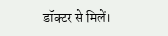डॉक्टर से मिलें।